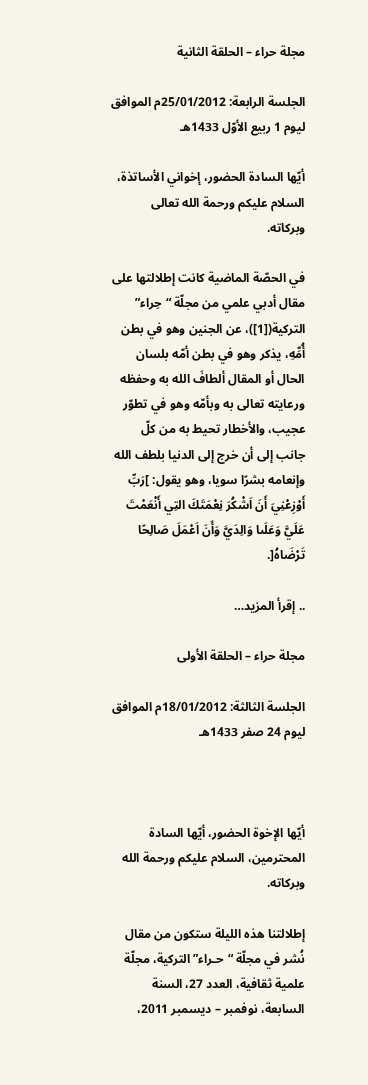مجلة حراء – الحلقة الثانية

الجلسة الرابعة: 25/01/2012م الموافق ليوم 1 ربيع الأوّل 1433هـ

أيّها السادة الحضور، إخواني الأساتذة، السلام عليكم ورحمة الله تعالى وبركاته.

في الحصّة الماضية كانت إطلالتها على مقال أدبي علمي من مجلّة “حِراء” التركية([1])، عن الجنين وهو في بطن أُمِّهِ، يذكر وهو في بطن أمّه بلسان الحال أو المقال ألطافَ الله به وحفظه ورعايته تعالى به وبأمّه وهو في تطوّر عجيب، والأخطار تحيط به من كلّ جانب إلى أن خرج إلى الدنيا بلطف الله وإنعامه بشرًا سويا، وهو يقول: ]رَبِّ أَوْزِعْنِيَ أَنَ اَشْكُرَ نِعْمَتَكَ التِي أَنْعَمْتَ عَلَيَّ وَعَلَىا وَالِدَيَّ وَأَنَ اَعْمَلَ صَالِحًا تَرْضَاهُ[.

.. إقرأ المزيد…

مجلة حراء – الحلقة الأولى

الجلسة الثالثة: 18/01/2012م الموافق ليوم 24 صفر 1433هـ



أيّها الإخوة الحضور، أيّها السادة المحترمين، السلام عليكم ورحمة الله وبركاته.

إطلالتنا هذه الليلة ستكون من مقال نُشر في مجلّة “حـراء” التركية، مجلّة علمية ثقافية، العدد 27، السنة السابعة، نوفمبر – ديسمبر 2011،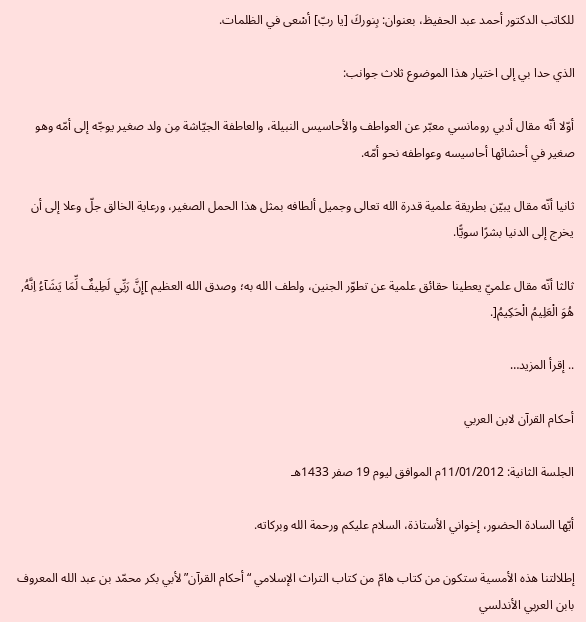للكاتب الدكتور أحمد عبد الحفيظ، بعنوان: بِنوركَ [يا ربّ] أسْعى في الظلمات.

الذي حدا بي إلى اختيار هذا الموضوع ثلاث جوانب:

أوّلا أنّه مقال أدبي رومانسي معبّر عن العواطف والأحاسيس النبيلة، والعاطفة الجيّاشة مِن ولد صغير يوجّه إلى أمّه وهو صغير في أحشائها أحاسيسه وعواطفه نحو أمّه.

ثانيا أنّه مقال يبيّن بطريقة علمية قدرة الله تعالى وجميل ألطافه بمثل هذا الحمل الصغير، ورعاية الخالق جلّ وعلا إلى أن يخرج إلى الدنيا بشرًا سويًّا.

ثالثا أنّه مقال علميّ يعطينا حقائق علمية عن تطوّر الجنين، ولطف الله به؛ وصدق الله العظيم ]إِنَّ رَبِّي لَطِيفٌ لِّمَا يَشَآءُ اِنَّهُ, هُوَ الْعَلِيمُ الْحَكِيمُ[.

.. إقرأ المزيد…

أحكام القرآن لابن العربي

الجلسة الثانية: 11/01/2012م الموافق ليوم 19 صفر 1433هـ

أيّها السادة الحضور، إخواني الأستاذة، السلام عليكم ورحمة الله وبركاته.

إطلالتنا هذه الأمسية ستكون من كتاب هامّ من كتاب التراث الإسلامي “أحكام القرآن” لأبي بكر محمّد بن عبد الله المعروف بابن العربي الأندلسي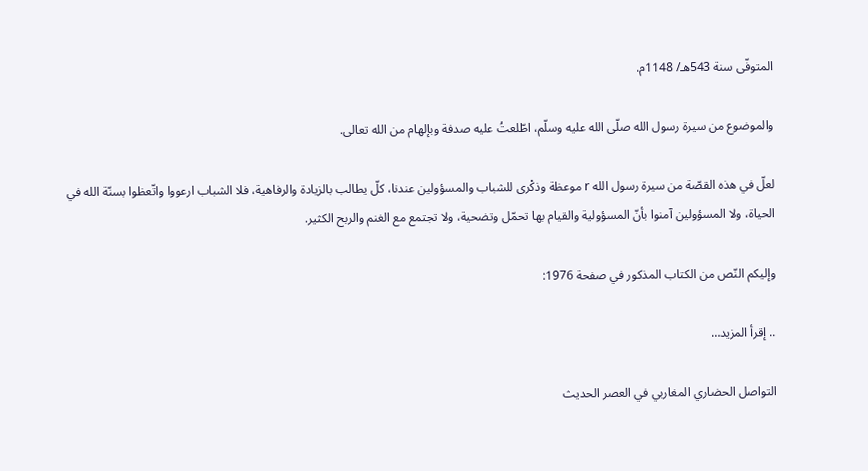المتوفّى سنة 543هـ/ 1148م.

والموضوع من سيرة رسول الله صلّى الله عليه وسلّم، اطّلعتُ عليه صدفة وبإلهام من الله تعالى.

لعلّ في هذه القصّة من سيرة رسول الله r موعظة وذكْرى للشباب والمسؤولين عندنا، كلّ يطالب بالزيادة والرفاهية، فلا الشباب ارعووا واتّعظوا بسنّة الله في الحياة، ولا المسؤولين آمنوا بأنّ المسؤولية والقيام بها تحمّل وتضحية، ولا تجتمع مع الغنم والربح الكثير.

وإليكم النّص من الكتاب المذكور في صفحة 1976:

.. إقرأ المزيد…

التواصل الحضاري المغاربي في العصر الحديث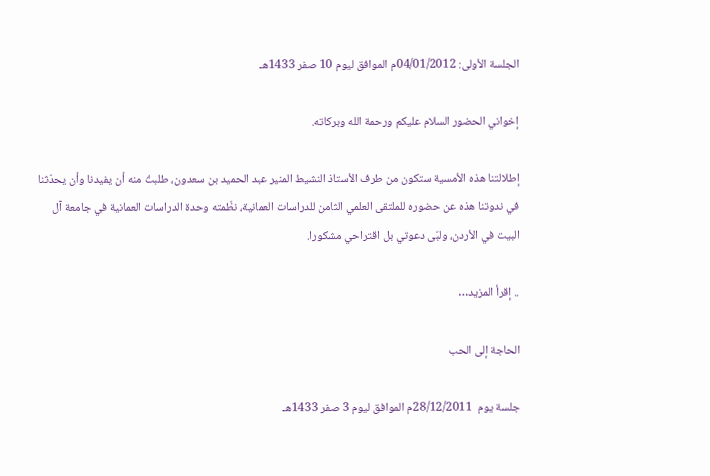الجلسة الأولى: 04/01/2012م الموافق ليوم 10 صفر 1433هـ

إخواني الحضور السلام عليكم ورحمة الله وبركاته.

إطلالتنا هذه الأمسية ستكون من طرف الأستاذ النشيط المنير عبد الحميد بن سعدون، طلبتُ منه أن يفيدنا وأن يحدّثنا في ندوتنا هذه عن حضوره للملتقى العلمي الثامن للدراسات العمانية، نظّمته وحدة الدراسات العمانية في جامعة آل البيت في الأردن، ولبّى دعوتي بل اقتراحي مشكورا.

.. إقرأ المزيد…

الحاجة إلى الحب

جلسة يوم  28/12/2011م الموافق ليوم 3 صفر 1433هـ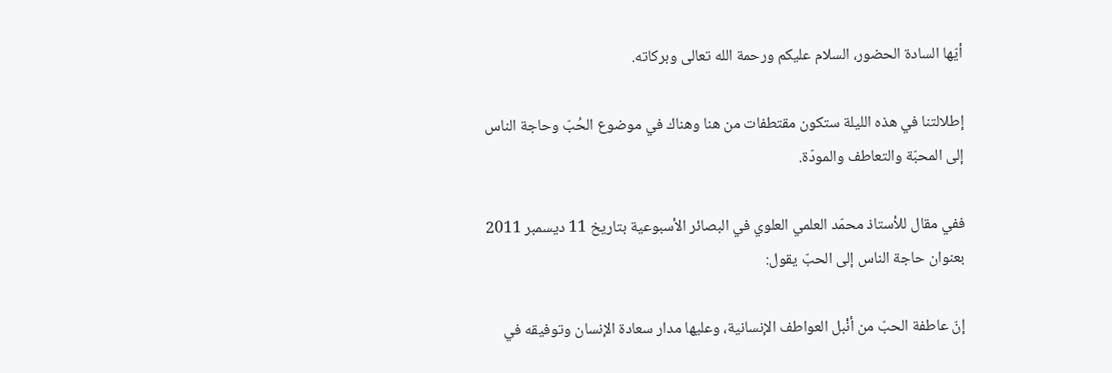أيّها السادة الحضور، السلام عليكم ورحمة الله تعالى وبركاته.

إطلالتنا في هذه الليلة ستكون مقتطفات من هنا وهناك في موضوع الحُبّ وحاجة الناس إلى المحبّة والتعاطف والمودّة.

ففي مقال للأستاذ محمّد العلمي العلوي في البصائر الأسبوعية بتاريخ 11 ديسمبر 2011 بعنوان حاجة الناس إلى الحبّ يقول:

إنّ عاطفة الحبّ من أنْبل العواطف الإنسانية، وعليها مدار سعادة الإنسان وتوفيقه في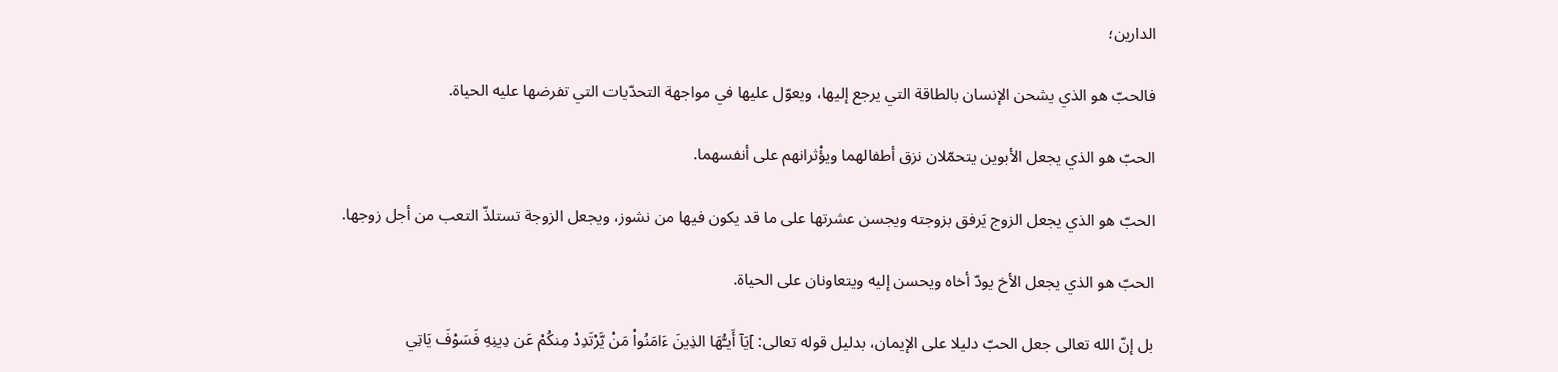الدارين؛

فالحبّ هو الذي يشحن الإنسان بالطاقة التي يرجع إليها، ويعوّل عليها في مواجهة التحدّيات التي تفرضها عليه الحياة.

الحبّ هو الذي يجعل الأبوين يتحمّلان نزق أطفالهما ويؤْثرانهم على أنفسهما.

الحبّ هو الذي يجعل الزوج يَرفق بزوجته ويجسن عشرتها على ما قد يكون فيها من نشوز، ويجعل الزوجة تستلذّ التعب من أجل زوجها.

الحبّ هو الذي يجعل الأخ يودّ أخاه ويحسن إليه ويتعاونان على الحياة.

بل إنّ الله تعالى جعل الحبّ دليلا على الإيمان، بدليل قوله تعالى: ]يَآ أَيـُّهَا الذِينَ ءَامَنُواْ مَنْ يَّرْتَدِدْ مِنكُمْ عَن دِينِهِ فَسَوْفَ يَاتِي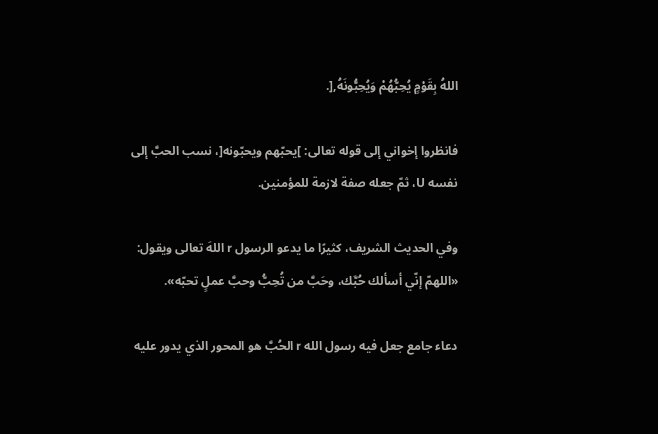اللهُ بِقَوْمٍ يُحِبُّهُمْ وَيُحِبُّونَهُ,[.

فانظروا إخواني إلى قوله تعالى: ]يحبّهم ويحبّونه[، نسب الحبَّ إلى نفسه U، ثمّ جعله صفة لازمة للمؤمنين.

وفي الحديث الشريف، كثيرًا ما يدعو الرسول r اللهَ تعالى ويقول: «اللهمّ إنّي أسألك حُبَّك، وحَبَّ من تُحِبُّ وحبَّ عملٍ تحبّه».

دعاء جامع جعل فيه رسول الله r الحُبَّ هو المحور الذي يدور عليه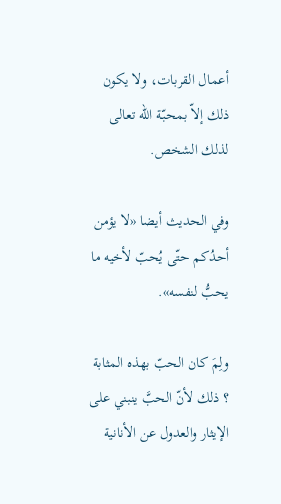أعمال القربات، ولا يكون ذلك إلاّ بمحبّة الله تعالى لذلك الشخص.

وفي الحديث أيضا «لا يؤمن أحدُكم حتّى يُحبّ لأخيه ما يحبُّ لنفسه».

ولِمَ كان الحبّ بهذه المثابة ؟ ذلك لأنّ الحبَّ ينبني على الإيثار والعدول عن الأنانية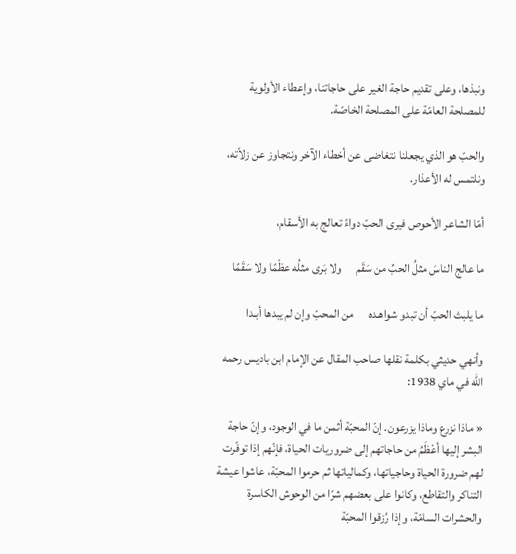ونبذها، وعلى تقديم حاجة الغير على حاجاتنا، وإعطاء الأولوية للمصلحة العامّة على المصلحة الخاصّة.

والحبّ هو الذي يجعلنا نتغاضى عن أخطاء الآخر ونتجاوز عن زلاّته، ونلتمس له الأعذار.

أمّا الشاعر الأحوص فيرى الحبّ دواءً تعالج به الأسقام،

ما عالج الناسَ مثلُ الحبِّ من سَقَم      ولا بَرى مثلُه عظْمًا ولا سَقَمًا

ما يلبث الحبّ أن تبدو شواهـده      من المحبّ وإن لم يبدها أبـدا

وأنهي حديثي بكلمة نقلها صاحب المقال عن الإمام ابن باديس رحمه الله في ماي 1938:

« ماذا نزرع وماذا يزرعون. إنّ المحبّة أثمن ما في الوجود، وإنّ حاجة البشر إليها أعْظَمُ من حاجاتهم إلى ضروريات الحياة، فإنّهم إذا توفّرت لهم ضرورة الحياة وحاجياتها، وكمالياتها ثم حرموا المحبّة، عاشوا عيشة التناكر والتقاطع، وكانوا على بعضهم شرّا من الوحوش الكاسرة والحشرات السامّة، وإذا رُزقوا المحبّة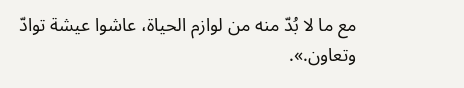مع ما لا بُدّ منه من لوازم الحياة، عاشوا عيشة توادّ وتعاون.».